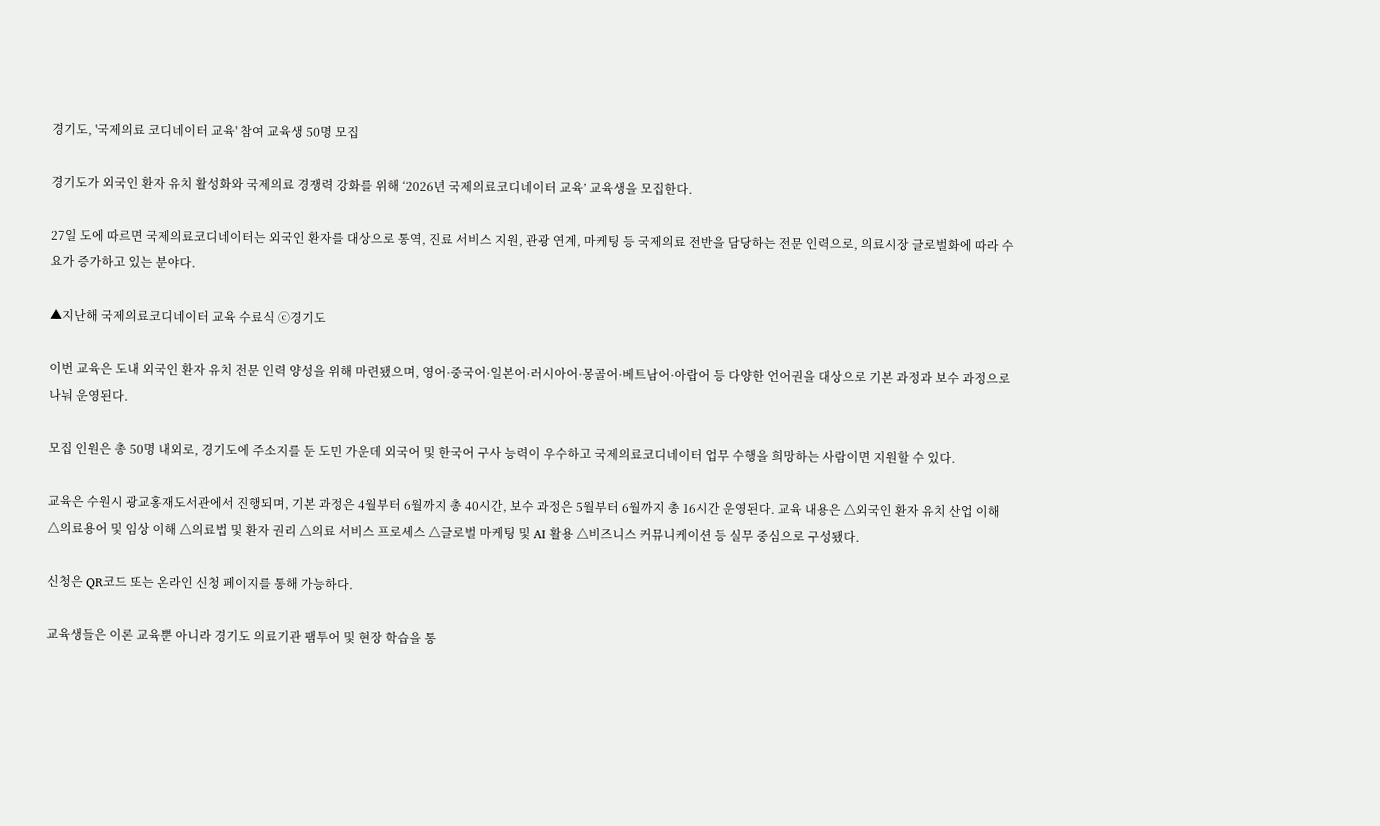경기도, '국제의료 코디네이터 교육' 참여 교육생 50명 모집

경기도가 외국인 환자 유치 활성화와 국제의료 경쟁력 강화를 위해 ‘2026년 국제의료코디네이터 교육’ 교육생을 모집한다.

27일 도에 따르면 국제의료코디네이터는 외국인 환자를 대상으로 통역, 진료 서비스 지원, 관광 연계, 마케팅 등 국제의료 전반을 담당하는 전문 인력으로, 의료시장 글로벌화에 따라 수요가 증가하고 있는 분야다.

▲지난해 국제의료코디네이터 교육 수료식 ⓒ경기도

이번 교육은 도내 외국인 환자 유치 전문 인력 양성을 위해 마련됐으며, 영어·중국어·일본어·러시아어·몽골어·베트남어·아랍어 등 다양한 언어권을 대상으로 기본 과정과 보수 과정으로 나눠 운영된다.

모집 인원은 총 50명 내외로, 경기도에 주소지를 둔 도민 가운데 외국어 및 한국어 구사 능력이 우수하고 국제의료코디네이터 업무 수행을 희망하는 사람이면 지원할 수 있다.

교육은 수원시 광교홍재도서관에서 진행되며, 기본 과정은 4월부터 6월까지 총 40시간, 보수 과정은 5월부터 6월까지 총 16시간 운영된다. 교육 내용은 △외국인 환자 유치 산업 이해 △의료용어 및 임상 이해 △의료법 및 환자 권리 △의료 서비스 프로세스 △글로벌 마케팅 및 AI 활용 △비즈니스 커뮤니케이션 등 실무 중심으로 구성됐다.

신청은 QR코드 또는 온라인 신청 페이지를 통해 가능하다.

교육생들은 이론 교육뿐 아니라 경기도 의료기관 팸투어 및 현장 학습을 통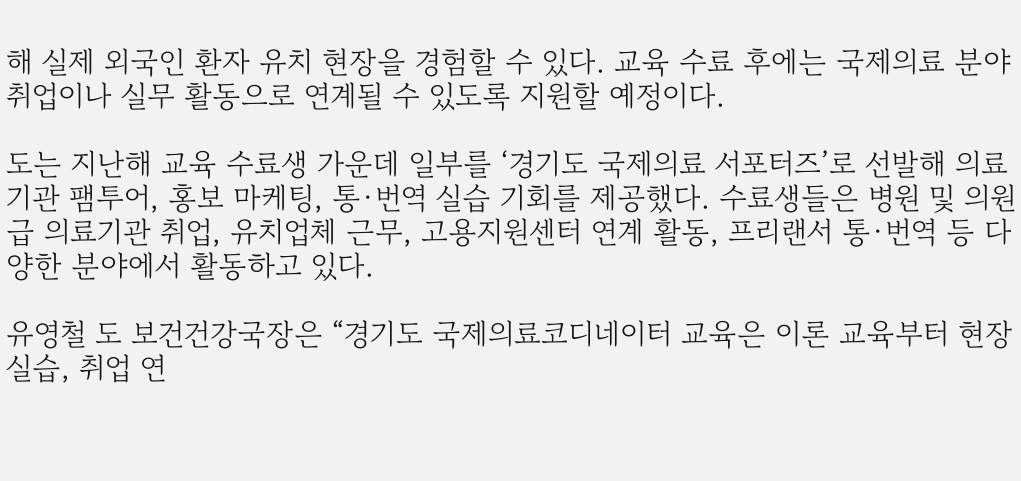해 실제 외국인 환자 유치 현장을 경험할 수 있다. 교육 수료 후에는 국제의료 분야 취업이나 실무 활동으로 연계될 수 있도록 지원할 예정이다.

도는 지난해 교육 수료생 가운데 일부를 ‘경기도 국제의료 서포터즈’로 선발해 의료기관 팸투어, 홍보 마케팅, 통·번역 실습 기회를 제공했다. 수료생들은 병원 및 의원급 의료기관 취업, 유치업체 근무, 고용지원센터 연계 활동, 프리랜서 통·번역 등 다양한 분야에서 활동하고 있다.

유영철 도 보건건강국장은 “경기도 국제의료코디네이터 교육은 이론 교육부터 현장 실습, 취업 연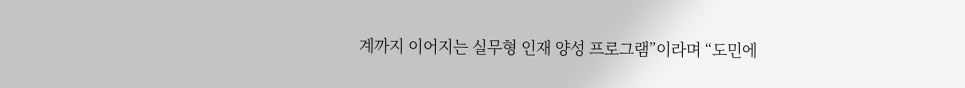계까지 이어지는 실무형 인재 양성 프로그램”이라며 “도민에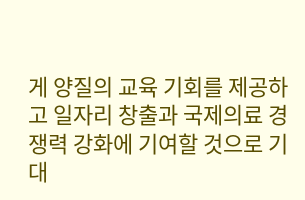게 양질의 교육 기회를 제공하고 일자리 창출과 국제의료 경쟁력 강화에 기여할 것으로 기대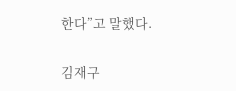한다”고 말했다.

김재구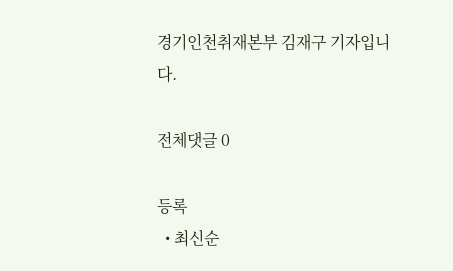경기인천취재본부 김재구 기자입니다.

전체댓글 0

등록
  • 최신순